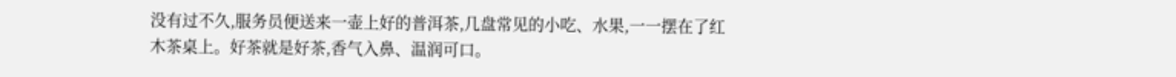没有过不久,服务员便送来一壶上好的普洱茶,几盘常见的小吃、水果,一一摆在了红木茶桌上。好茶就是好茶,香气入鼻、温润可口。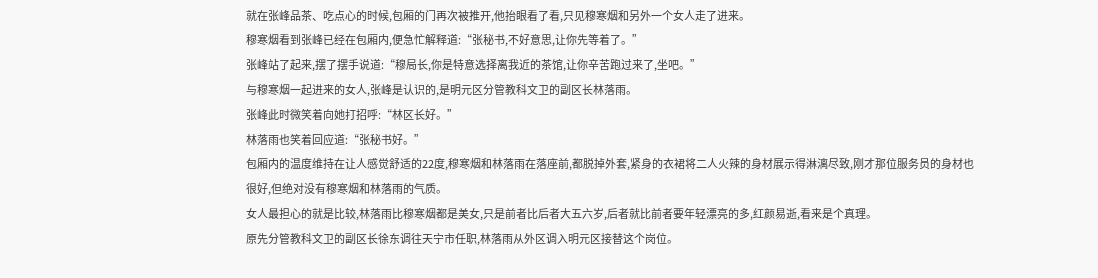就在张峰品茶、吃点心的时候,包厢的门再次被推开,他抬眼看了看,只见穆寒烟和另外一个女人走了进来。
穆寒烟看到张峰已经在包厢内,便急忙解释道:“张秘书,不好意思,让你先等着了。”
张峰站了起来,摆了摆手说道:“穆局长,你是特意选择离我近的茶馆,让你辛苦跑过来了,坐吧。”
与穆寒烟一起进来的女人,张峰是认识的,是明元区分管教科文卫的副区长林落雨。
张峰此时微笑着向她打招呼:“林区长好。”
林落雨也笑着回应道:“张秘书好。”
包厢内的温度维持在让人感觉舒适的22度,穆寒烟和林落雨在落座前,都脱掉外套,紧身的衣裙将二人火辣的身材展示得淋漓尽致,刚才那位服务员的身材也很好,但绝对没有穆寒烟和林落雨的气质。
女人最担心的就是比较,林落雨比穆寒烟都是美女,只是前者比后者大五六岁,后者就比前者要年轻漂亮的多,红颜易逝,看来是个真理。
原先分管教科文卫的副区长徐东调往天宁市任职,林落雨从外区调入明元区接替这个岗位。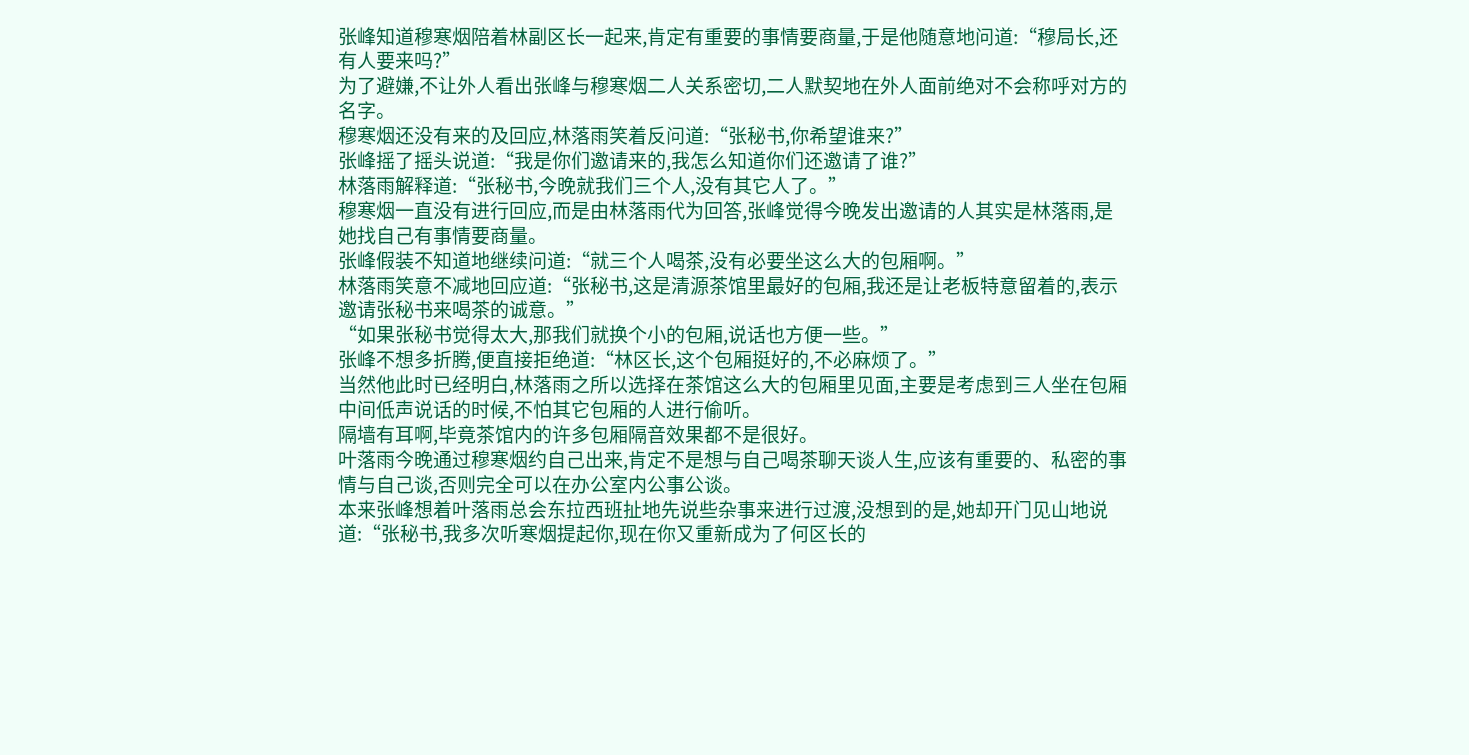张峰知道穆寒烟陪着林副区长一起来,肯定有重要的事情要商量,于是他随意地问道:“穆局长,还有人要来吗?”
为了避嫌,不让外人看出张峰与穆寒烟二人关系密切,二人默契地在外人面前绝对不会称呼对方的名字。
穆寒烟还没有来的及回应,林落雨笑着反问道:“张秘书,你希望谁来?”
张峰摇了摇头说道:“我是你们邀请来的,我怎么知道你们还邀请了谁?”
林落雨解释道:“张秘书,今晚就我们三个人,没有其它人了。”
穆寒烟一直没有进行回应,而是由林落雨代为回答,张峰觉得今晚发出邀请的人其实是林落雨,是她找自己有事情要商量。
张峰假装不知道地继续问道:“就三个人喝茶,没有必要坐这么大的包厢啊。”
林落雨笑意不减地回应道:“张秘书,这是清源茶馆里最好的包厢,我还是让老板特意留着的,表示邀请张秘书来喝茶的诚意。”
“如果张秘书觉得太大,那我们就换个小的包厢,说话也方便一些。”
张峰不想多折腾,便直接拒绝道:“林区长,这个包厢挺好的,不必麻烦了。”
当然他此时已经明白,林落雨之所以选择在茶馆这么大的包厢里见面,主要是考虑到三人坐在包厢中间低声说话的时候,不怕其它包厢的人进行偷听。
隔墙有耳啊,毕竟茶馆内的许多包厢隔音效果都不是很好。
叶落雨今晚通过穆寒烟约自己出来,肯定不是想与自己喝茶聊天谈人生,应该有重要的、私密的事情与自己谈,否则完全可以在办公室内公事公谈。
本来张峰想着叶落雨总会东拉西班扯地先说些杂事来进行过渡,没想到的是,她却开门见山地说道:“张秘书,我多次听寒烟提起你,现在你又重新成为了何区长的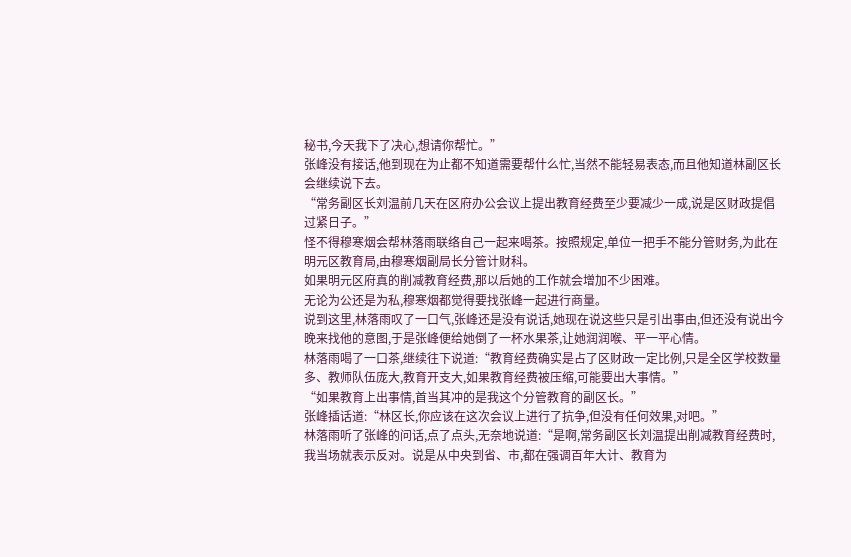秘书,今天我下了决心,想请你帮忙。”
张峰没有接话,他到现在为止都不知道需要帮什么忙,当然不能轻易表态,而且他知道林副区长会继续说下去。
“常务副区长刘温前几天在区府办公会议上提出教育经费至少要减少一成,说是区财政提倡过紧日子。”
怪不得穆寒烟会帮林落雨联络自己一起来喝茶。按照规定,单位一把手不能分管财务,为此在明元区教育局,由穆寒烟副局长分管计财科。
如果明元区府真的削减教育经费,那以后她的工作就会增加不少困难。
无论为公还是为私,穆寒烟都觉得要找张峰一起进行商量。
说到这里,林落雨叹了一口气,张峰还是没有说话,她现在说这些只是引出事由,但还没有说出今晚来找他的意图,于是张峰便给她倒了一杯水果茶,让她润润喉、平一平心情。
林落雨喝了一口茶,继续往下说道:“教育经费确实是占了区财政一定比例,只是全区学校数量多、教师队伍庞大,教育开支大,如果教育经费被压缩,可能要出大事情。”
“如果教育上出事情,首当其冲的是我这个分管教育的副区长。”
张峰插话道:“林区长,你应该在这次会议上进行了抗争,但没有任何效果,对吧。”
林落雨听了张峰的问话,点了点头,无奈地说道:“是啊,常务副区长刘温提出削减教育经费时,我当场就表示反对。说是从中央到省、市,都在强调百年大计、教育为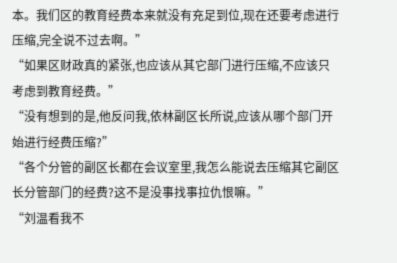本。我们区的教育经费本来就没有充足到位,现在还要考虑进行压缩,完全说不过去啊。”
“如果区财政真的紧张,也应该从其它部门进行压缩,不应该只考虑到教育经费。”
“没有想到的是,他反问我,依林副区长所说,应该从哪个部门开始进行经费压缩?”
“各个分管的副区长都在会议室里,我怎么能说去压缩其它副区长分管部门的经费?这不是没事找事拉仇恨嘛。”
“刘温看我不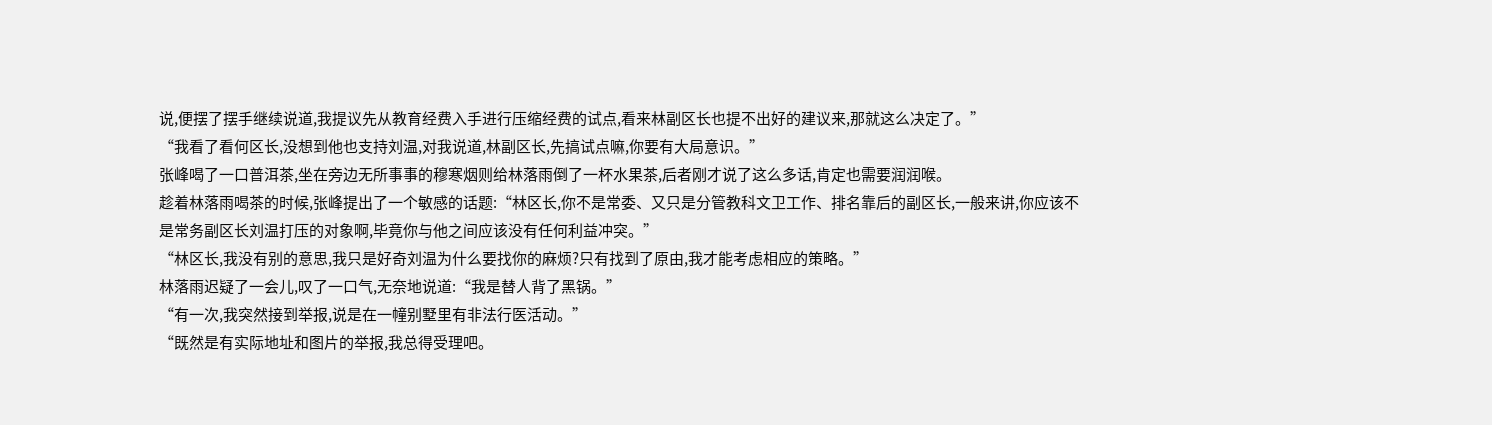说,便摆了摆手继续说道,我提议先从教育经费入手进行压缩经费的试点,看来林副区长也提不出好的建议来,那就这么决定了。”
“我看了看何区长,没想到他也支持刘温,对我说道,林副区长,先搞试点嘛,你要有大局意识。”
张峰喝了一口普洱茶,坐在旁边无所事事的穆寒烟则给林落雨倒了一杯水果茶,后者刚才说了这么多话,肯定也需要润润喉。
趁着林落雨喝茶的时候,张峰提出了一个敏感的话题:“林区长,你不是常委、又只是分管教科文卫工作、排名靠后的副区长,一般来讲,你应该不是常务副区长刘温打压的对象啊,毕竟你与他之间应该没有任何利益冲突。”
“林区长,我没有别的意思,我只是好奇刘温为什么要找你的麻烦?只有找到了原由,我才能考虑相应的策略。”
林落雨迟疑了一会儿,叹了一口气,无奈地说道:“我是替人背了黑锅。”
“有一次,我突然接到举报,说是在一幢别墅里有非法行医活动。”
“既然是有实际地址和图片的举报,我总得受理吧。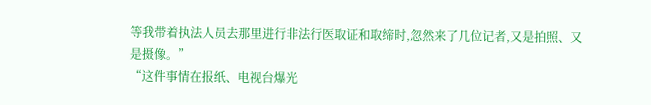等我带着执法人员去那里进行非法行医取证和取缔时,忽然来了几位记者,又是拍照、又是摄像。”
“这件事情在报纸、电视台爆光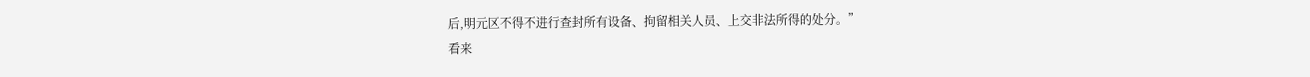后,明元区不得不进行查封所有设备、拘留相关人员、上交非法所得的处分。”
看来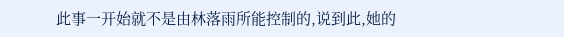此事一开始就不是由林落雨所能控制的,说到此,她的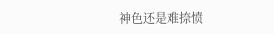神色还是难捺愤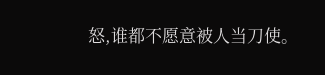怒,谁都不愿意被人当刀使。